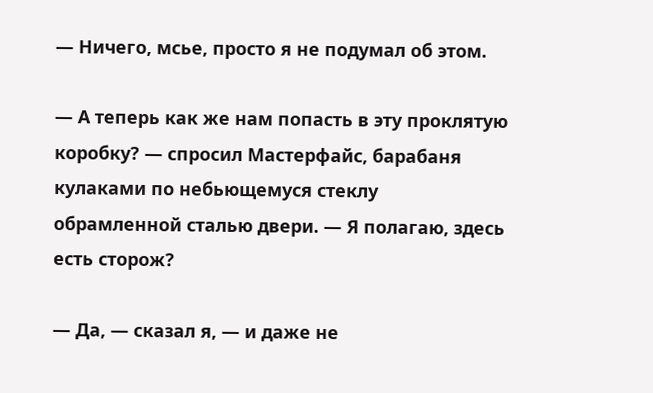— Ничего, мсье, просто я не подумал об этом.

— А теперь как же нам попасть в эту проклятую коробку? — спросил Мастерфайс, барабаня кулаками по небьющемуся стеклу обрамленной сталью двери. — Я полагаю, здесь есть сторож?

— Да, — сказал я, — и даже не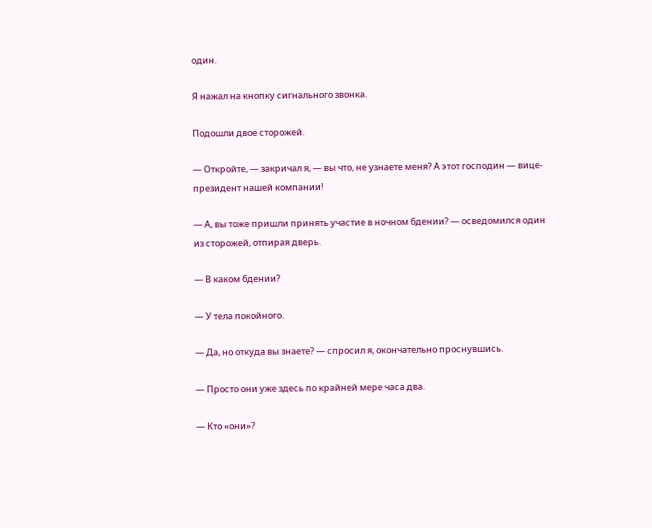один.

Я нажал на кнопку сигнального звонка.

Подошли двое сторожей.

— Откройте, — закричал я, — вы что, не узнаете меня? А этот господин — вице-президент нашей компании!

— А, вы тоже пришли принять участие в ночном бдении? — осведомился один из сторожей, отпирая дверь.

— В каком бдении?

— У тела покойного.

— Да, но откуда вы знаете? — спросил я, окончательно проснувшись.

— Просто они уже здесь по крайней мере часа два.

— Кто «они»?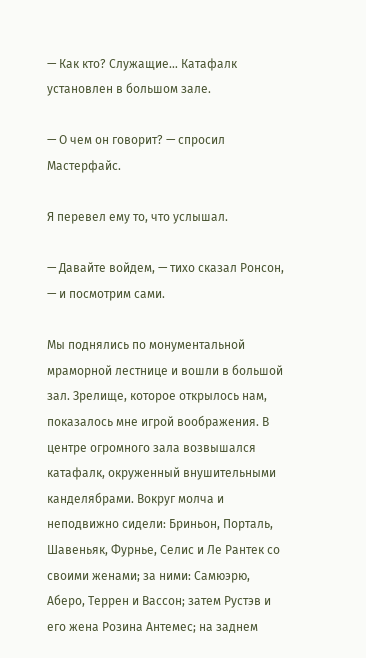— Как кто? Служащие… Катафалк установлен в большом зале.

— О чем он говорит? — спросил Мастерфайс.

Я перевел ему то, что услышал.

— Давайте войдем, — тихо сказал Ронсон, — и посмотрим сами.

Мы поднялись по монументальной мраморной лестнице и вошли в большой зал. Зрелище, которое открылось нам, показалось мне игрой воображения. В центре огромного зала возвышался катафалк, окруженный внушительными канделябрами. Вокруг молча и неподвижно сидели: Бриньон, Порталь, Шавеньяк, Фурнье, Селис и Ле Рантек со своими женами; за ними: Самюэрю, Аберо, Террен и Вассон; затем Рустэв и его жена Розина Антемес; на заднем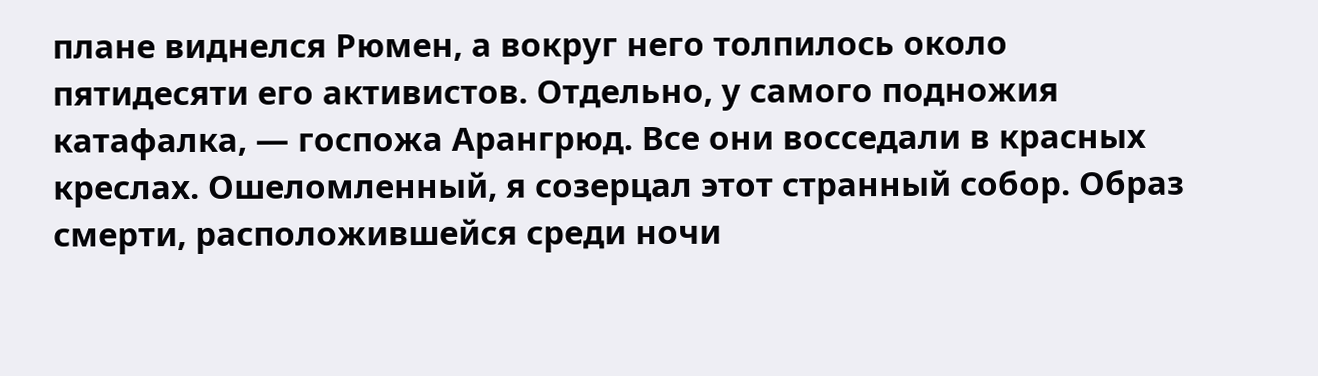плане виднелся Рюмен, а вокруг него толпилось около пятидесяти его активистов. Отдельно, у самого подножия катафалка, — госпожа Арангрюд. Все они восседали в красных креслах. Ошеломленный, я созерцал этот странный собор. Образ смерти, расположившейся среди ночи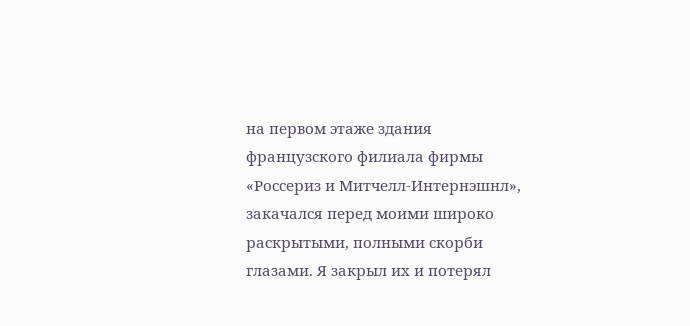на первом этаже здания французского филиала фирмы «Россериз и Митчелл-Интернэшнл», закачался перед моими широко раскрытыми, полными скорби глазами. Я закрыл их и потерял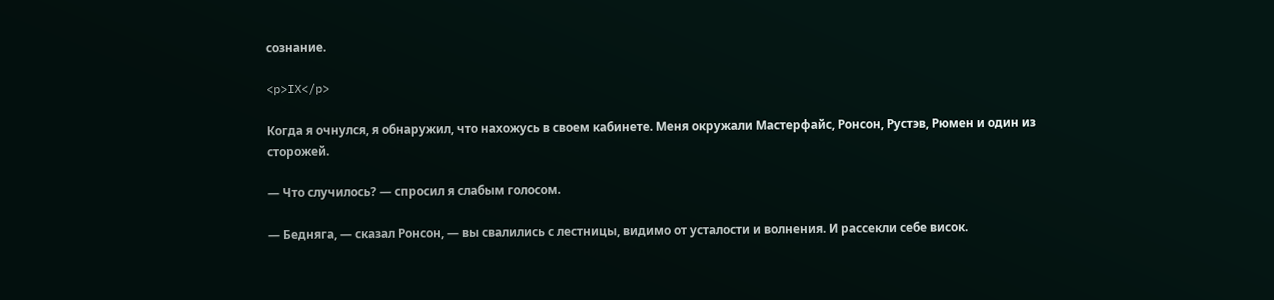сознание.

<p>IX</p>

Когда я очнулся, я обнаружил, что нахожусь в своем кабинете. Меня окружали Мастерфайс, Ронсон, Рустэв, Рюмен и один из сторожей.

— Что случилось? — спросил я слабым голосом.

— Бедняга, — сказал Ронсон, — вы свалились с лестницы, видимо от усталости и волнения. И рассекли себе висок.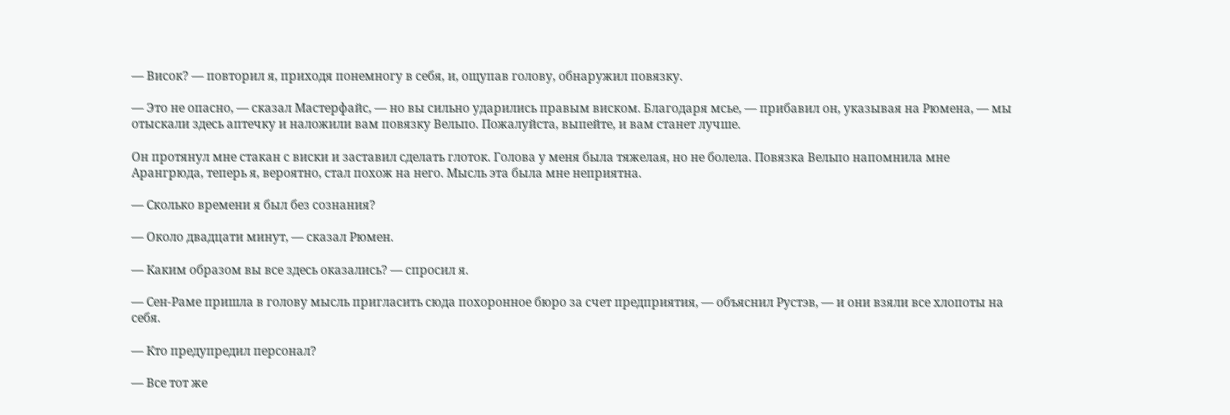— Висок? — повторил я, приходя понемногу в себя, и, ощупав голову, обнаружил повязку.

— Это не опасно, — сказал Мастерфайс, — но вы сильно ударились правым виском. Благодаря мсье, — прибавил он, указывая на Рюмена, — мы отыскали здесь аптечку и наложили вам повязку Вельпо. Пожалуйста, выпейте, и вам станет лучше.

Он протянул мне стакан с виски и заставил сделать глоток. Голова у меня была тяжелая, но не болела. Повязка Вельпо напомнила мне Арангрюда, теперь я, вероятно, стал похож на него. Мысль эта была мне неприятна.

— Сколько времени я был без сознания?

— Около двадцати минут, — сказал Рюмен.

— Каким образом вы все здесь оказались? — спросил я.

— Сен-Раме пришла в голову мысль пригласить сюда похоронное бюро за счет предприятия, — объяснил Рустэв, — и они взяли все хлопоты на себя.

— Кто предупредил персонал?

— Все тот же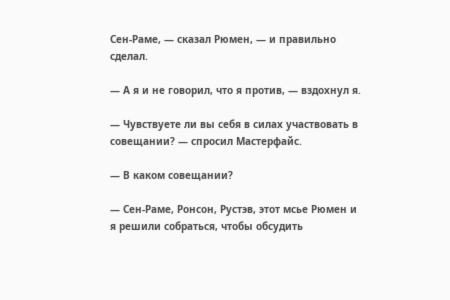Сен-Раме, — сказал Рюмен, — и правильно сделал.

— А я и не говорил, что я против, — вздохнул я.

— Чувствуете ли вы себя в силах участвовать в совещании? — спросил Мастерфайс.

— В каком совещании?

— Сен-Раме, Ронсон, Рустэв, этот мсье Рюмен и я решили собраться, чтобы обсудить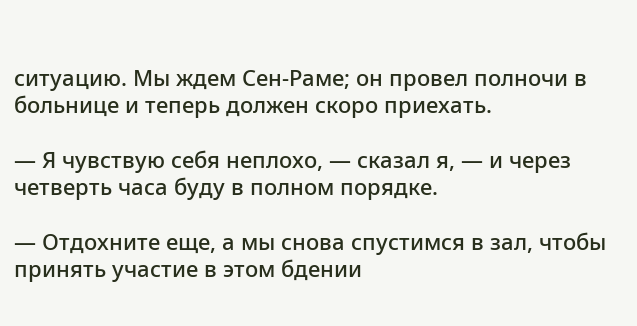ситуацию. Мы ждем Сен-Раме; он провел полночи в больнице и теперь должен скоро приехать.

— Я чувствую себя неплохо, — сказал я, — и через четверть часа буду в полном порядке.

— Отдохните еще, а мы снова спустимся в зал, чтобы принять участие в этом бдении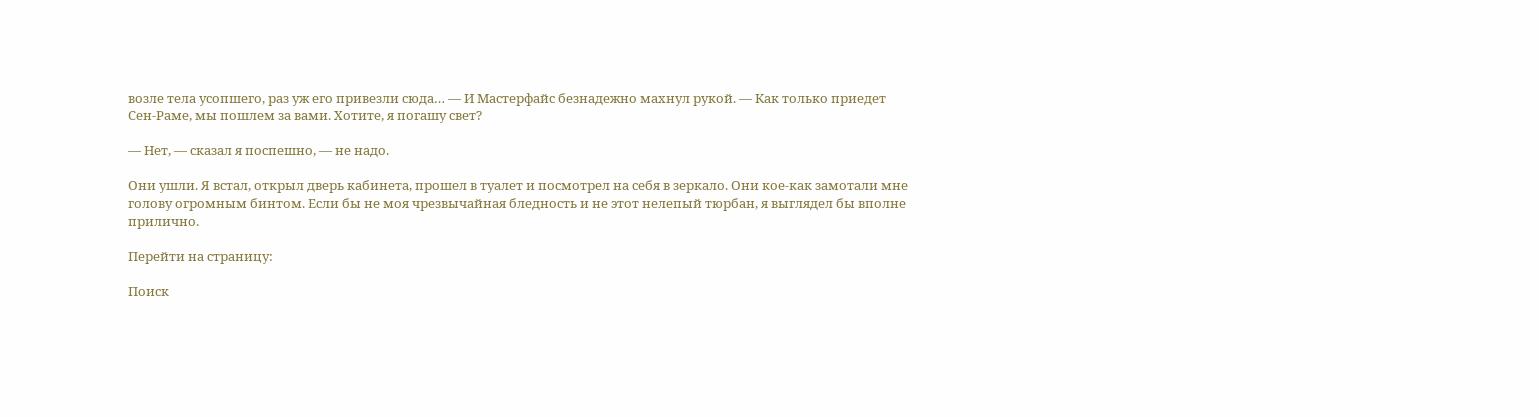возле тела усопшего, раз уж его привезли сюда… — И Мастерфайс безнадежно махнул рукой. — Как только приедет Сен-Раме, мы пошлем за вами. Хотите, я погашу свет?

— Нет, — сказал я поспешно, — не надо.

Они ушли. Я встал, открыл дверь кабинета, прошел в туалет и посмотрел на себя в зеркало. Они кое-как замотали мне голову огромным бинтом. Если бы не моя чрезвычайная бледность и не этот нелепый тюрбан, я выглядел бы вполне прилично.

Перейти на страницу:

Поиск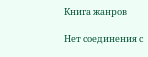Книга жанров

Нет соединения с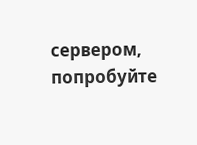сервером, попробуйте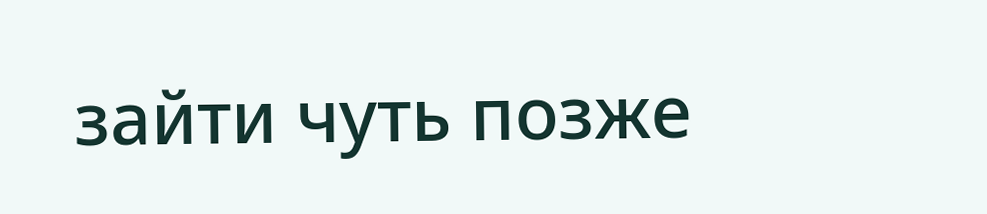зайти чуть позже